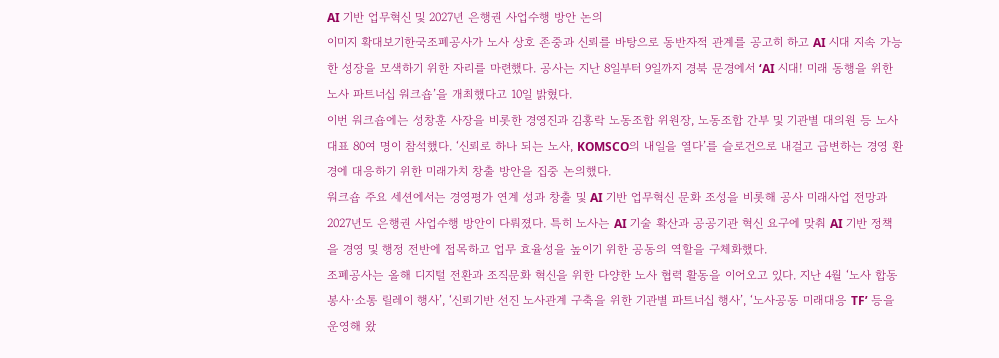AI 기반 업무혁신 및 2027년 은행권 사업수행 방안 논의
이미지 확대보기한국조폐공사가 노사 상호 존중과 신뢰를 바탕으로 동반자적 관계를 공고히 하고 AI 시대 지속 가능한 성장을 모색하기 위한 자리를 마련했다. 공사는 지난 8일부터 9일까지 경북 문경에서 ‘AI 시대! 미래 동행을 위한 노사 파트너십 워크숍’을 개최했다고 10일 밝혔다.
이번 워크숍에는 성창훈 사장을 비롯한 경영진과 김홍락 노동조합 위원장, 노동조합 간부 및 기관별 대의원 등 노사 대표 80여 명이 참석했다. ‘신뢰로 하나 되는 노사, KOMSCO의 내일을 열다’를 슬로건으로 내걸고 급변하는 경영 환경에 대응하기 위한 미래가치 창출 방안을 집중 논의했다.
워크숍 주요 세션에서는 경영평가 연계 성과 창출 및 AI 기반 업무혁신 문화 조성을 비롯해 공사 미래사업 전망과 2027년도 은행권 사업수행 방안이 다뤄졌다. 특히 노사는 AI 기술 확산과 공공기관 혁신 요구에 맞춰 AI 기반 정책을 경영 및 행정 전반에 접목하고 업무 효율성을 높이기 위한 공동의 역할을 구체화했다.
조폐공사는 올해 디지털 전환과 조직문화 혁신을 위한 다양한 노사 협력 활동을 이어오고 있다. 지난 4월 ‘노사 합동 봉사·소통 릴레이 행사’, ‘신뢰기반 선진 노사관계 구축을 위한 기관별 파트너십 행사’, ‘노사공동 미래대응 TF’ 등을 운영해 왔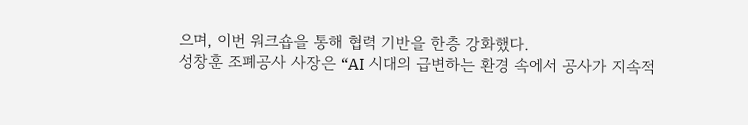으며, 이번 워크숍을 통해 협력 기반을 한층 강화했다.
성창훈 조폐공사 사장은 “AI 시대의 급변하는 환경 속에서 공사가 지속적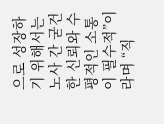으로 성장하기 위해서는 노사 간 굳건한 신뢰와 수평적인 소통이 필수적”이라며 “직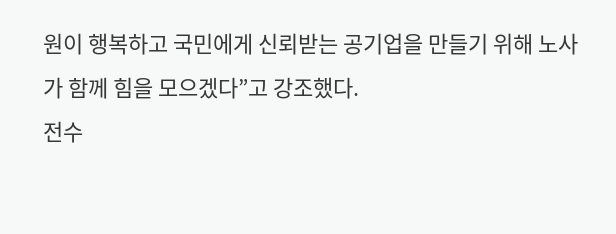원이 행복하고 국민에게 신뢰받는 공기업을 만들기 위해 노사가 함께 힘을 모으겠다”고 강조했다.
전수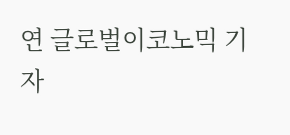연 글로벌이코노믹 기자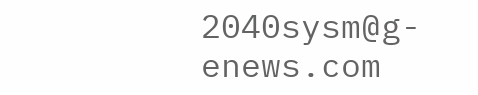2040sysm@g-enews.com